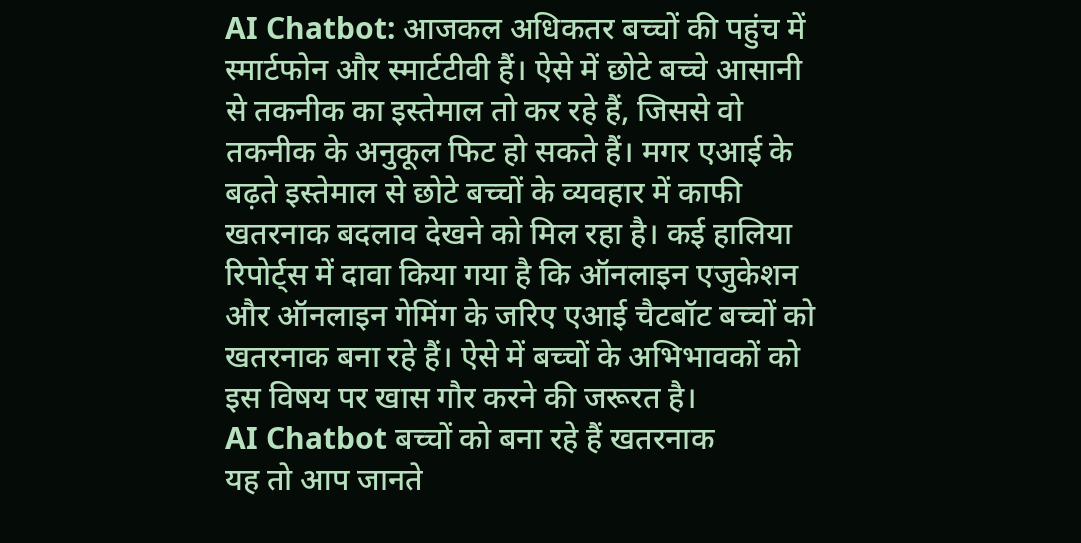AI Chatbot: आजकल अधिकतर बच्चों की पहुंच में स्मार्टफोन और स्मार्टटीवी हैं। ऐसे में छोटे बच्चे आसानी से तकनीक का इस्तेमाल तो कर रहे हैं, जिससे वो तकनीक के अनुकूल फिट हो सकते हैं। मगर एआई के बढ़ते इस्तेमाल से छोटे बच्चों के व्यवहार में काफी खतरनाक बदलाव देखने को मिल रहा है। कई हालिया रिपोर्ट्स में दावा किया गया है कि ऑनलाइन एजुकेशन और ऑनलाइन गेमिंग के जरिए एआई चैटबॉट बच्चों को खतरनाक बना रहे हैं। ऐसे में बच्चों के अभिभावकों को इस विषय पर खास गौर करने की जरूरत है।
AI Chatbot बच्चों को बना रहे हैं खतरनाक
यह तो आप जानते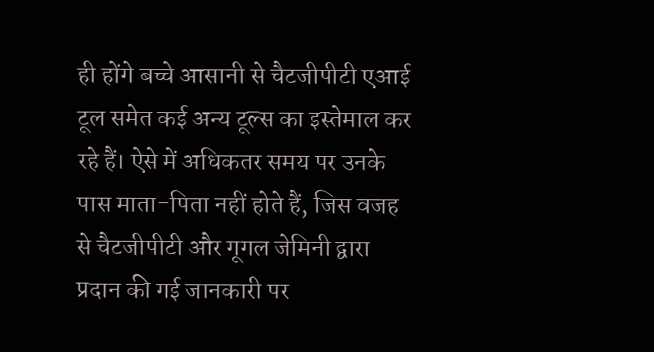ही होंगे बच्चे आसानी से चैटजीपीटी एआई टूल समेत कई अन्य टूल्स का इस्तेमाल कर रहे हैं। ऐसे में अधिकतर समय पर उनके पास माता-पिता नहीं होते हैं, जिस वजह से चैटजीपीटी और गूगल जेमिनी द्वारा प्रदान की गई जानकारी पर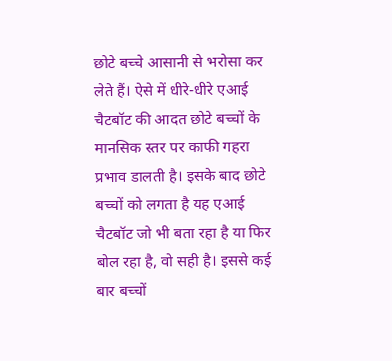छोटे बच्चे आसानी से भरोसा कर लेते हैं। ऐसे में धीरे-धीरे एआई चैटबॉट की आदत छोटे बच्चों के मानसिक स्तर पर काफी गहरा प्रभाव डालती है। इसके बाद छोटे बच्चों को लगता है यह एआई चैटबॉट जो भी बता रहा है या फिर बोल रहा है, वो सही है। इससे कई बार बच्चों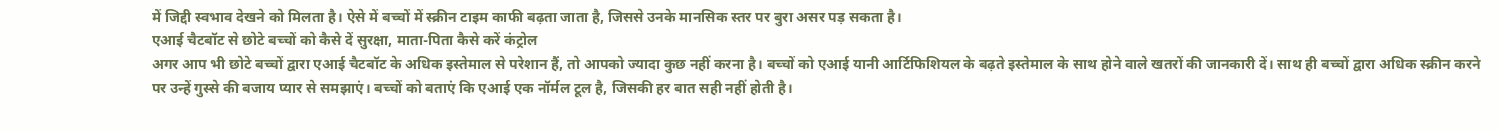में जिद्दी स्वभाव देखने को मिलता है। ऐसे में बच्चों में स्क्रीन टाइम काफी बढ़ता जाता है, जिससे उनके मानसिक स्तर पर बुरा असर पड़ सकता है।
एआई चैटबॉट से छोटे बच्चों को कैसे दें सुरक्षा, माता-पिता कैसे करें कंट्रोल
अगर आप भी छोटे बच्चों द्वारा एआई चैटबॉट के अधिक इस्तेमाल से परेशान हैं, तो आपको ज्यादा कुछ नहीं करना है। बच्चों को एआई यानी आर्टिफिशियल के बढ़ते इस्तेमाल के साथ होने वाले खतरों की जानकारी दें। साथ ही बच्चों द्वारा अधिक स्क्रीन करने पर उन्हें गुस्से की बजाय प्यार से समझाएं। बच्चों को बताएं कि एआई एक नॉर्मल टूल है, जिसकी हर बात सही नहीं होती है।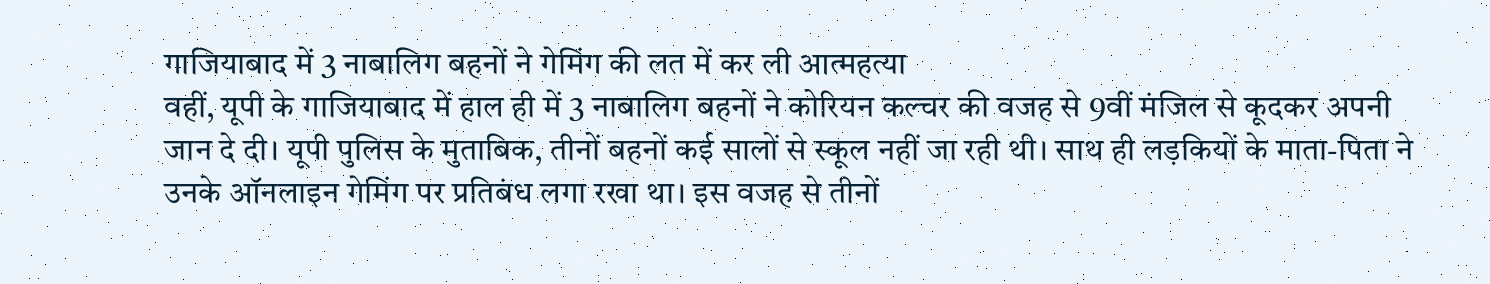गाजियाबाद में 3 नाबालिग बहनों ने गेमिंग की लत में कर ली आत्महत्या
वहीं, यूपी के गाजियाबाद में हाल ही में 3 नाबालिग बहनों ने कोरियन कल्चर की वजह से 9वीं मंजिल से कूदकर अपनी जान दे दी। यूपी पुलिस के मुताबिक, तीनों बहनों कई सालों से स्कूल नहीं जा रही थी। साथ ही लड़कियों के माता-पिता ने उनके ऑनलाइन गेमिंग पर प्रतिबंध लगा रखा था। इस वजह से तीनों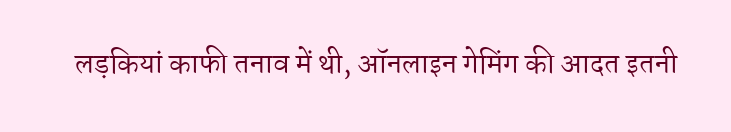लड़कियां काफी तनाव में थी, ऑनलाइन गेमिंग की आदत इतनी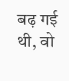बढ़ गई थी, वो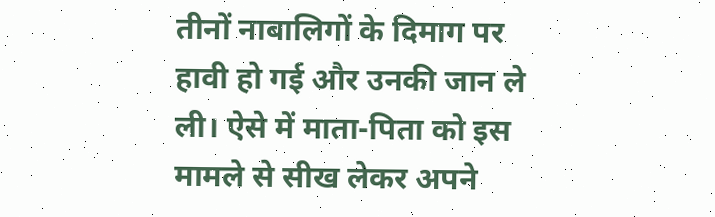तीनों नाबालिगों के दिमाग पर हावी हो गई और उनकी जान ले ली। ऐसे में माता-पिता को इस मामले से सीख लेकर अपने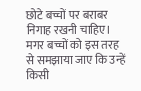छोटे बच्चों पर बराबर निगाह रखनी चाहिए। मगर बच्चों को इस तरह से समझाया जाए कि उन्हें किसी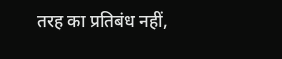तरह का प्रतिबंध नहीं,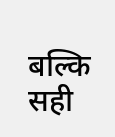बल्कि सही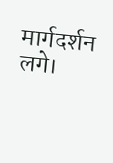मार्गदर्शन लगे।